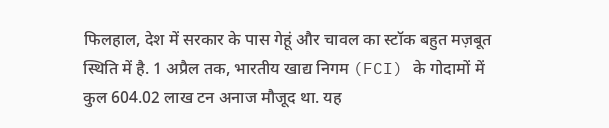फिलहाल, देश में सरकार के पास गेहूं और चावल का स्टॉक बहुत मज़बूत स्थिति में है. 1 अप्रैल तक, भारतीय खाद्य निगम (FCI) के गोदामों में कुल 604.02 लाख टन अनाज मौजूद था. यह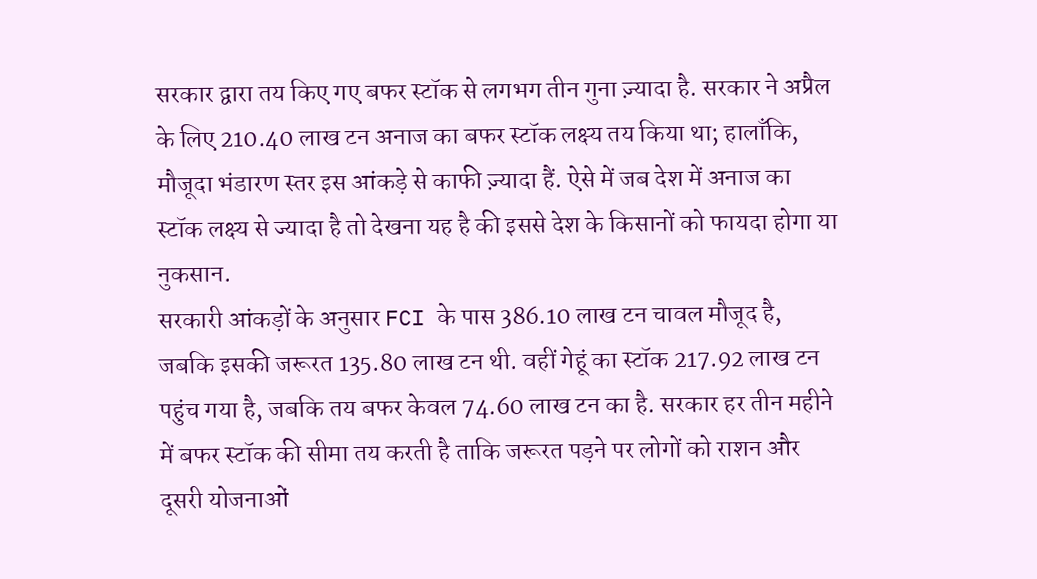सरकार द्वारा तय किए गए बफर स्टॉक से लगभग तीन गुना ज़्यादा है. सरकार ने अप्रैल के लिए 210.40 लाख टन अनाज का बफर स्टॉक लक्ष्य तय किया था; हालाँकि, मौजूदा भंडारण स्तर इस आंकड़े से काफी ज़्यादा हैं. ऐसे में जब देश में अनाज का स्टॉक लक्ष्य से ज्यादा है तो देखना यह है की इससे देश के किसानों को फायदा होगा या नुकसान.
सरकारी आंकड़ों के अनुसार FCI के पास 386.10 लाख टन चावल मौजूद है, जबकि इसकी जरूरत 135.80 लाख टन थी. वहीं गेहूं का स्टॉक 217.92 लाख टन पहुंच गया है, जबकि तय बफर केवल 74.60 लाख टन का है. सरकार हर तीन महीने में बफर स्टॉक की सीमा तय करती है ताकि जरूरत पड़ने पर लोगों को राशन और दूसरी योजनाओं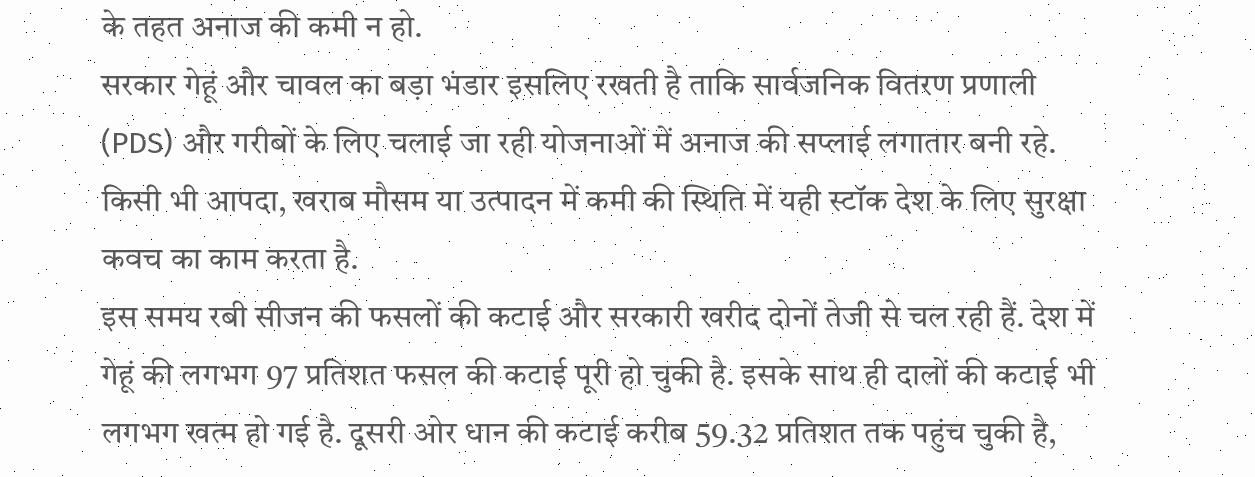के तहत अनाज की कमी न हो.
सरकार गेहूं और चावल का बड़ा भंडार इसलिए रखती है ताकि सार्वजनिक वितरण प्रणाली (PDS) और गरीबों के लिए चलाई जा रही योजनाओं में अनाज की सप्लाई लगातार बनी रहे. किसी भी आपदा, खराब मौसम या उत्पादन में कमी की स्थिति में यही स्टॉक देश के लिए सुरक्षा कवच का काम करता है.
इस समय रबी सीजन की फसलों की कटाई और सरकारी खरीद दोनों तेजी से चल रही हैं. देश में गेहूं की लगभग 97 प्रतिशत फसल की कटाई पूरी हो चुकी है. इसके साथ ही दालों की कटाई भी लगभग खत्म हो गई है. दूसरी ओर धान की कटाई करीब 59.32 प्रतिशत तक पहुंच चुकी है,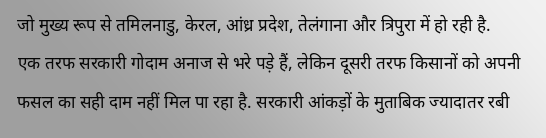जो मुख्य रूप से तमिलनाडु, केरल, आंध्र प्रदेश, तेलंगाना और त्रिपुरा में हो रही है.
एक तरफ सरकारी गोदाम अनाज से भरे पड़े हैं, लेकिन दूसरी तरफ किसानों को अपनी फसल का सही दाम नहीं मिल पा रहा है. सरकारी आंकड़ों के मुताबिक ज्यादातर रबी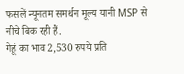फसलें न्यूनतम समर्थन मूल्य यानी MSP से नीचे बिक रही हैं.
गेहूं का भाव 2,530 रुपये प्रति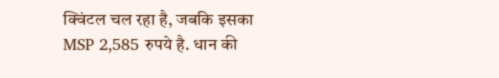क्विंटल चल रहा है, जबकि इसका MSP 2,585 रुपये है. धान की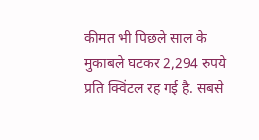कीमत भी पिछले साल के मुकाबले घटकर 2,294 रुपये प्रति क्विंटल रह गई है. सबसे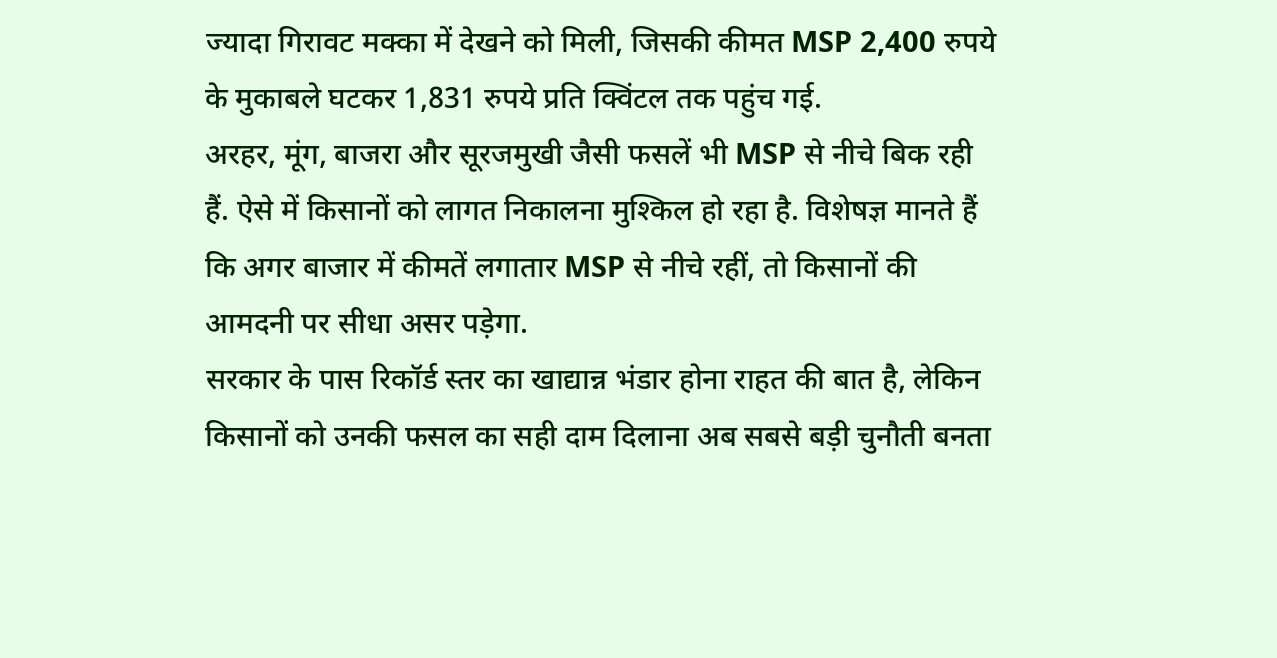ज्यादा गिरावट मक्का में देखने को मिली, जिसकी कीमत MSP 2,400 रुपये के मुकाबले घटकर 1,831 रुपये प्रति क्विंटल तक पहुंच गई.
अरहर, मूंग, बाजरा और सूरजमुखी जैसी फसलें भी MSP से नीचे बिक रही हैं. ऐसे में किसानों को लागत निकालना मुश्किल हो रहा है. विशेषज्ञ मानते हैं कि अगर बाजार में कीमतें लगातार MSP से नीचे रहीं, तो किसानों की आमदनी पर सीधा असर पड़ेगा.
सरकार के पास रिकॉर्ड स्तर का खाद्यान्न भंडार होना राहत की बात है, लेकिन किसानों को उनकी फसल का सही दाम दिलाना अब सबसे बड़ी चुनौती बनता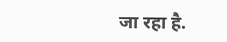जा रहा है.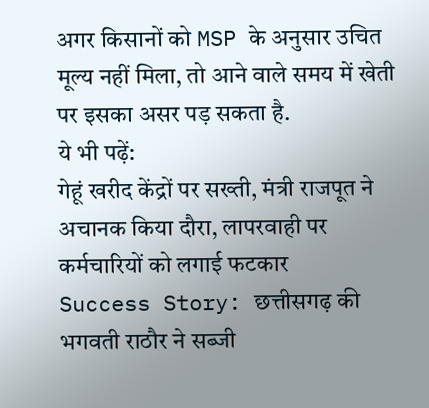अगर किसानों को MSP के अनुसार उचित मूल्य नहीं मिला, तो आने वाले समय में खेती पर इसका असर पड़ सकता है.
ये भी पढ़ें:
गेहूं खरीद केंद्रों पर सख्ती, मंत्री राजपूत ने अचानक किया दौरा, लापरवाही पर कर्मचारियों को लगाई फटकार
Success Story: छत्तीसगढ़ की भगवती राठौर ने सब्जी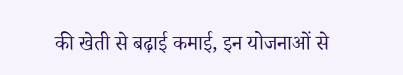की खेती से बढ़ाई कमाई, इन योजनाओं से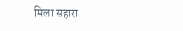मिला सहारा